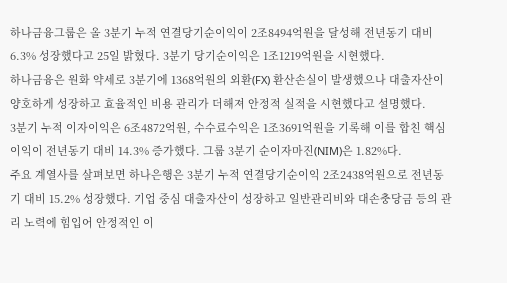하나금융그룹은 올 3분기 누적 연결당기순이익이 2조8494억원을 달성해 전년동기 대비 6.3% 성장했다고 25일 밝혔다. 3분기 당기순이익은 1조1219억원을 시현했다.
하나금융은 원화 약세로 3분기에 1368억원의 외환(FX) 환산손실이 발생했으나 대출자산이 양호하게 성장하고 효율적인 비용 관리가 더해져 안정적 실적을 시현했다고 설명했다.
3분기 누적 이자이익은 6조4872억원, 수수료수익은 1조3691억원을 기록해 이를 합친 핵심이익이 전년동기 대비 14.3% 증가했다. 그룹 3분기 순이자마진(NIM)은 1.82%다.
주요 계열사를 살펴보면 하나은행은 3분기 누적 연결당기순이익 2조2438억원으로 전년동기 대비 15.2% 성장했다. 기업 중심 대출자산이 성장하고 일반관리비와 대손충당금 등의 관리 노력에 힘입어 안정적인 이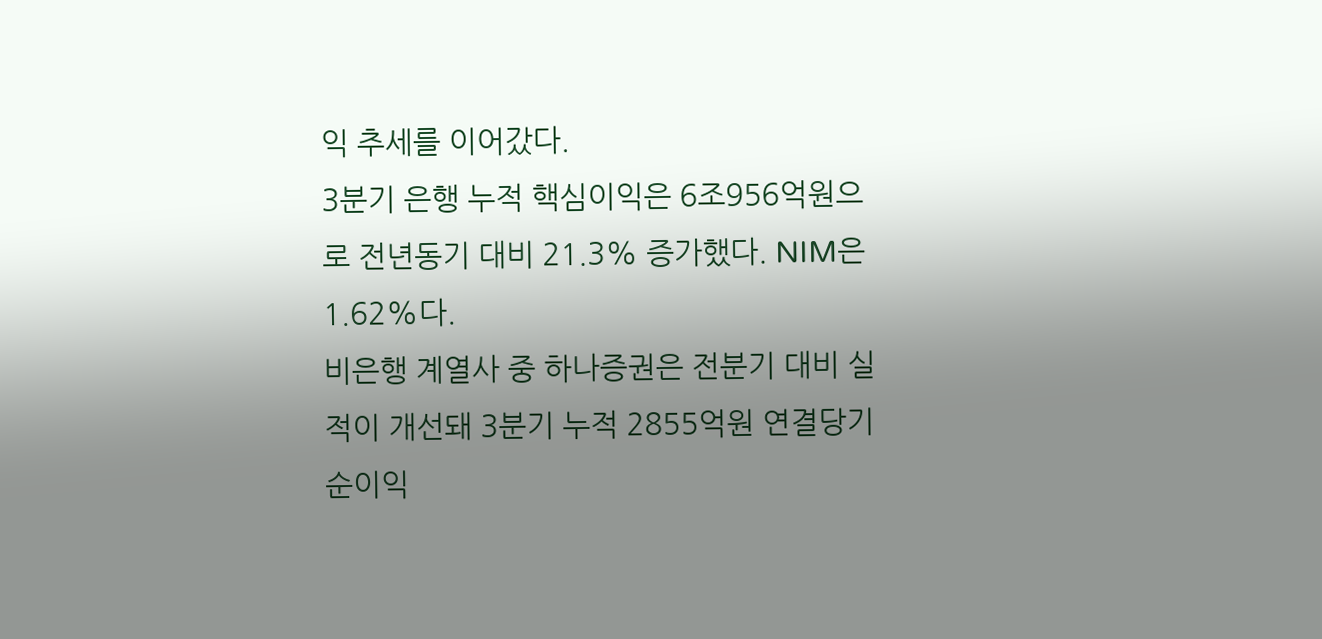익 추세를 이어갔다.
3분기 은행 누적 핵심이익은 6조956억원으로 전년동기 대비 21.3% 증가했다. NIM은 1.62%다.
비은행 계열사 중 하나증권은 전분기 대비 실적이 개선돼 3분기 누적 2855억원 연결당기순이익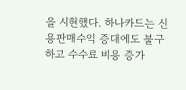을 시현했다. 하나카드는 신용판매수익 증대에도 불구하고 수수료 비용 증가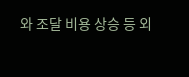와 조달 비용 상승 등 외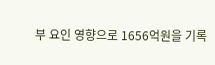부 요인 영향으로 1656억원을 기록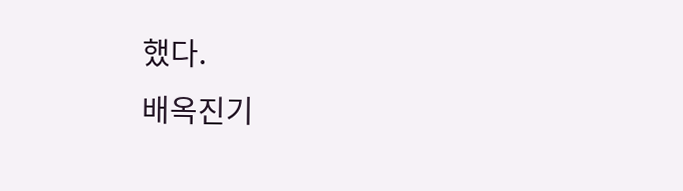했다.
배옥진기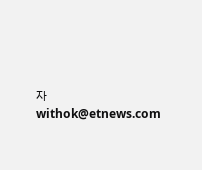자 withok@etnews.com